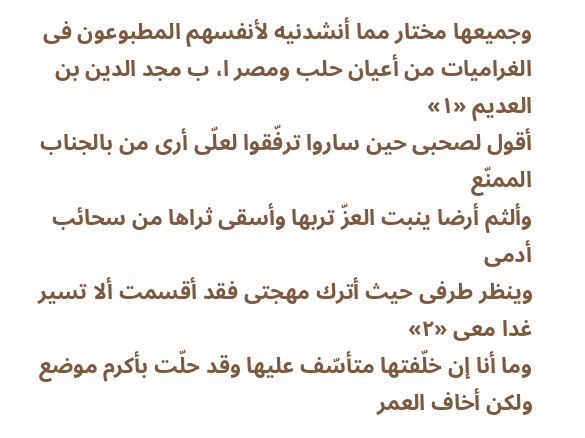وجميعها مختار مما أنشدنيه لأنفسهم المطبوعون فى الغراميات من أعيان حلب ومصر ا، ب مجد الدين بن العديم «١»
أقول لصحبى حين ساروا ترفّقوا لعلّى أرى من بالجناب الممنّع
وألثم أرضا ينبت العزّ تربها وأسقى ثراها من سحائب أدمى
وينظر طرفى حيث أترك مهجتى فقد أقسمت ألا تسير غدا معى «٢»
وما أنا إن خلّفتها متأسّف عليها وقد حلّت بأكرم موضع
ولكن أخاف العمر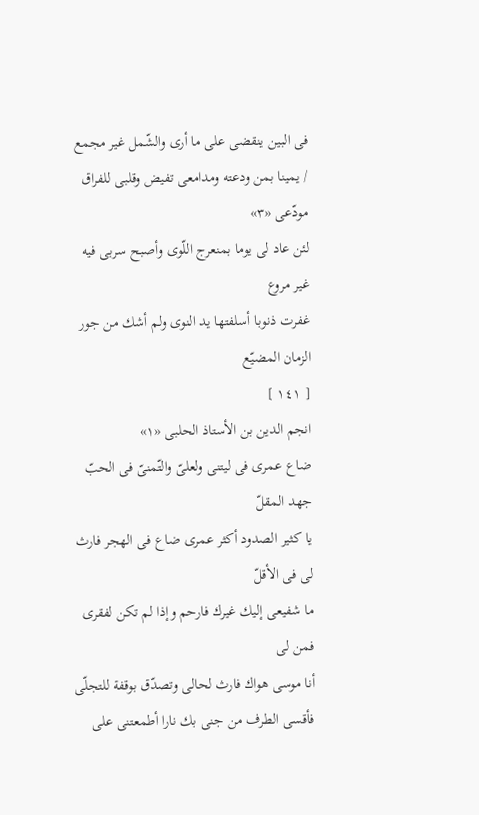فى البين ينقضى على ما أرى والشّمل غير مجمع
/ يمينا بمن ودعته ومدامعى تفيض وقلبى للفراق مودّعى «٣»
لئن عاد لى يوما بمنعرج اللّوى وأصبح سربى فيه غير مروع
غفرت ذنوبا أسلفتها يد النوى ولم أشك من جور الزمان المضيّع
[ ١٤١ ]
انجم الدين بن الأستاذ الحلبى «١»
ضاع عمرى فى ليتنى ولعلىّ والتّمنىّ فى الحبّ جهد المقلّ
يا كثير الصدود أكثر عمرى ضاع فى الهجر فارث لى فى الأقلّ
ما شفيعى إليك غيرك فارحم وإذا لم تكن لفقرى فمن لى
أنا موسى هواك فارث لحالى وتصدّق بوقفة للتجلّى
فأقسى الطرف من جنى بك نارا أطمعتنى على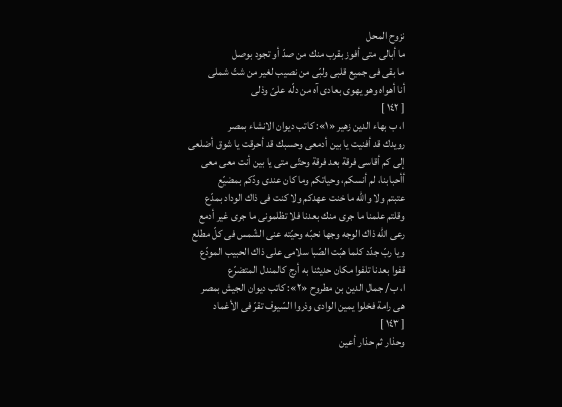نزوح المحل
ما أبالى متى أفوز بقرب منك من صدّ أو تجود بوصل
ما بقى فى جميع قلبى ولبّى من نصيب لغير من شتّ شملى
أنا أهواه وهو يهوى بعادى آه من دلّه علىّ وذلى
[ ١٤٢ ]
ا، ب بهاء الدين زهير «١»: كاتب ديوان الانشاء بمصر
رويدك قد أفنيت يا بين أدمعى وحسبك قد أحرقت يا شوق أضلعى
إلى كم أقاسى فرقة بعد فرقة وحتّى متى يا بين أنت معى معى
أأحبابنا، لم أنسكم، وحياتكم وما كان عندى ودّكم بمضيّع
عتبتم ولا والله ما خنت عهدكم ولا كنت فى ذاك الوداد بمدّع
وقلتم علمنا ما جرى منك بعدنا فلا تظلمونى ما جرى غير أدمع
رعى الله ذاك الوجه وجها نحبّه وحيّته عنى الشّمس فى كلّ مطلع
ويا ربّ جدّد كلما هبّت الصّبا سلامى على ذاك الحبيب المودّع
قفوا بعدنا تلفوا مكان حديثنا به أرج كالمندل المتضرّع
ا، ب/ جمال الدين بن مطروح «٢»: كاتب ديوان الجيش بمصر
هى رامة فخلوا يمين الوادى وذروا السّيوف تقرّ فى الأغماد
[ ١٤٣ ]
وحذار ثم حذار أعين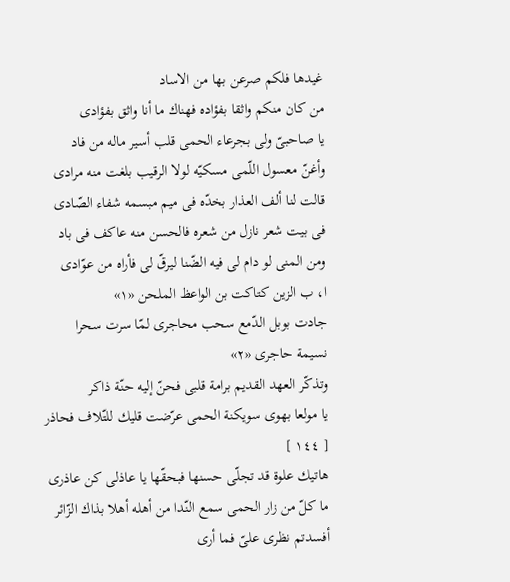غيدها فلكم صرعن بها من الاساد
من كان منكم واثقا بفؤاده فهناك ما أنا واثق بفؤادى
يا صاحبىّ ولى بجرعاء الحمى قلب أسير ماله من فاد
وأغنّ معسول اللّمى مسكيّه لولا الرقيب بلغت منه مرادى
قالت لنا ألف العذار بخدّه فى ميم مبسمه شفاء الصّادى
فى بيت شعر نازل من شعره فالحسن منه عاكف فى باد
ومن المنى لو دام لى فيه الضّنا ليرقّ لى فأراه من عوّادى
ا، ب الزين كتاكت بن الواعظ الملحن «١»
جادت بوبل الدّمع سحب محاجرى لمّا سرت سحرا نسيمة حاجرى «٢»
وتذكّر العهد القديم برامة قلبى فحنّ إليه حنّة ذاكر
يا مولعا بهوى سويكنة الحمى عرّضت قليك للتّلاف فحاذر
[ ١٤٤ ]
هاتيك علوة قد تجلّى حسنها فبحقّها يا عاذلى كن عاذرى
ما كلّ من زار الحمى سمع النّدا من أهله أهلا بذاك الزّائر
أفسدتم نظرى علىّ فما أرى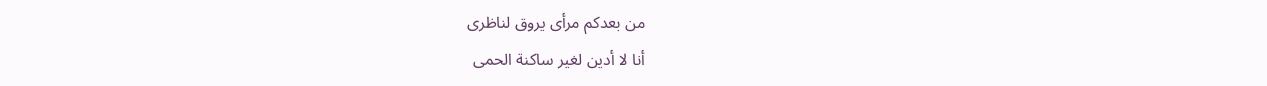من بعدكم مرأى يروق لناظرى
أنا لا أدين لغير ساكنة الحمى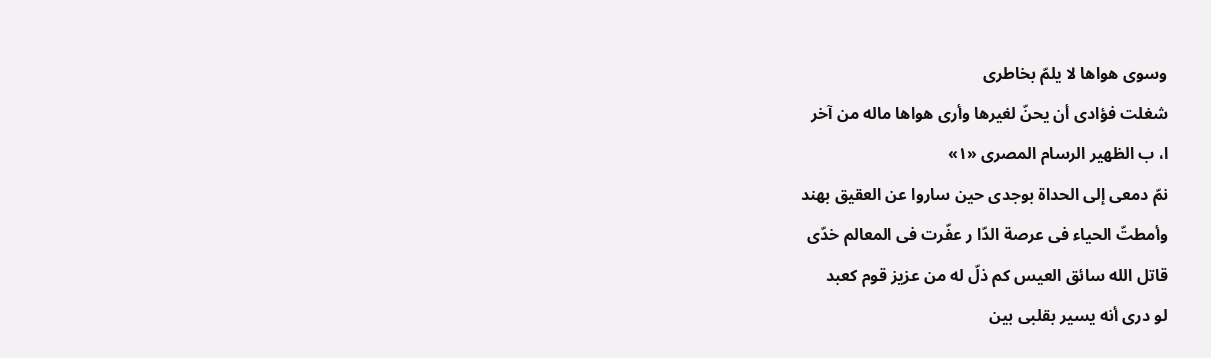وسوى هواها لا يلمّ بخاطرى
شغلت فؤادى أن يحنّ لغيرها وأرى هواها ماله من آخر
ا، ب الظهير الرسام المصرى «١»
نمّ دمعى إلى الحداة بوجدى حين ساروا عن العقيق بهند
وأمطتّ الحياء فى عرصة الدّا ر عفّرت فى المعالم خدّى
قاتل الله سائق العيس كم ذلّ له من عزيز قوم كعبد
لو درى أنه يسير بقلبى بين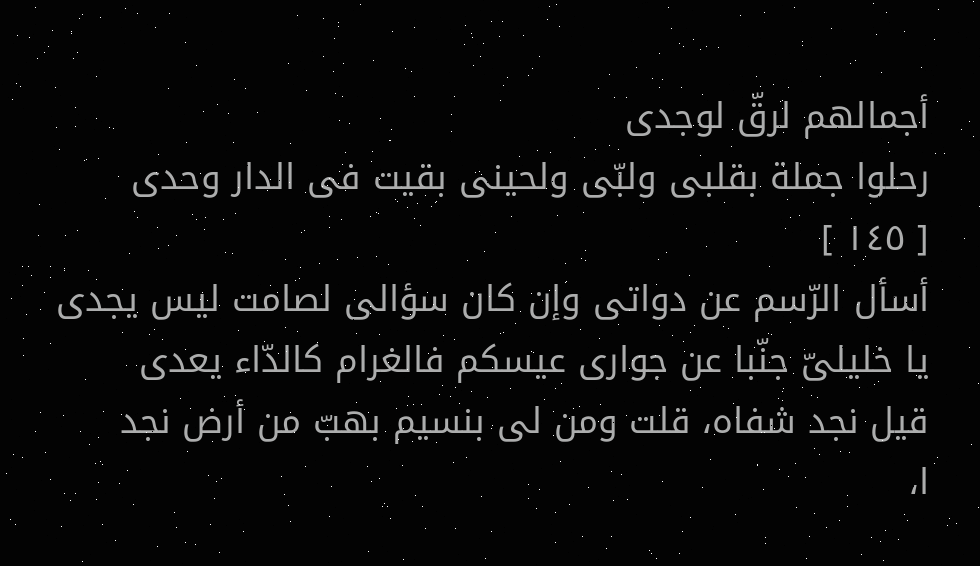أجمالهم لرقّ لوجدى
رحلوا جملة بقلبى ولبّى ولحينى بقيت فى الدار وحدى
[ ١٤٥ ]
أسأل الرّسم عن دواتى وإن كان سؤالى لصامت ليس يجدى
يا خليلىّ جنّبا عن جوارى عيسكم فالغرام كالدّاء يعدى
قيل نجد شفاه، قلت ومن لى بنسيم بهبّ من أرض نجد
ا،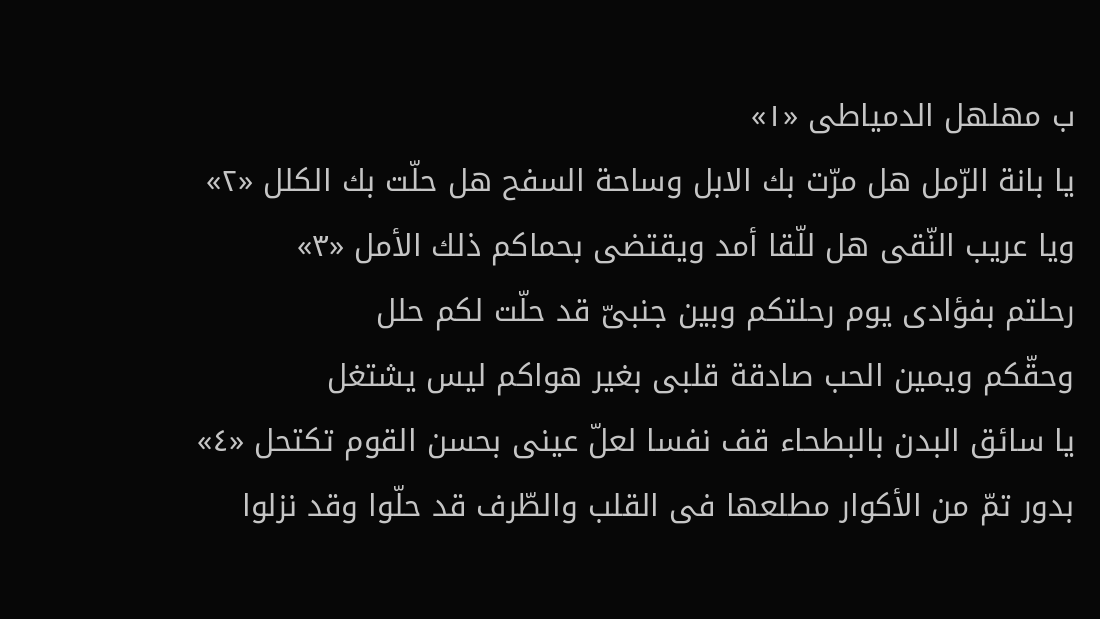ب مهلهل الدمياطى «١»
يا بانة الرّمل هل مرّت بك الابل وساحة السفح هل حلّت بك الكلل «٢»
ويا عريب النّقى هل للّقا أمد ويقتضى بحماكم ذلك الأمل «٣»
رحلتم بفؤادى يوم رحلتكم وبين جنبىّ قد حلّت لكم حلل
وحقّكم ويمين الحب صادقة قلبى بغير هواكم ليس يشتغل
يا سائق البدن بالبطحاء قف نفسا لعلّ عينى بحسن القوم تكتحل «٤»
بدور تمّ من الأكوار مطلعها فى القلب والطّرف قد حلّوا وقد نزلوا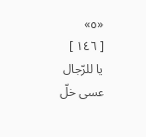«٥»
[ ١٤٦ ]
يا للرّجال عسى خلّ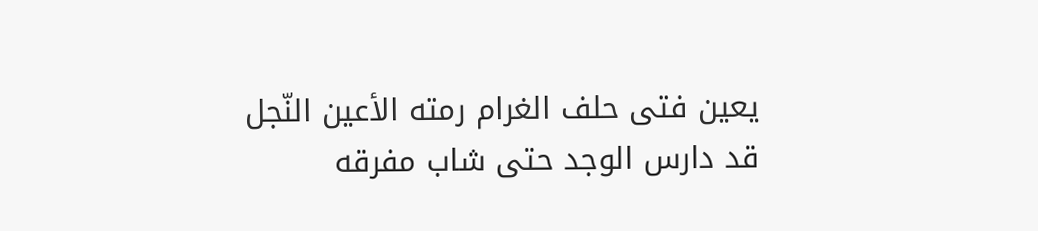يعين فتى حلف الغرام رمته الأعين النّجل
قد دارس الوجد حتى شاب مفرقه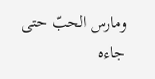ومارس الحبّ حتى جاءه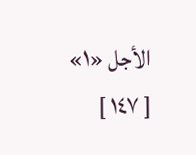الأجل «١»
[ ١٤٧ ]